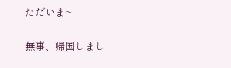ただいま~

無事、帰国しまし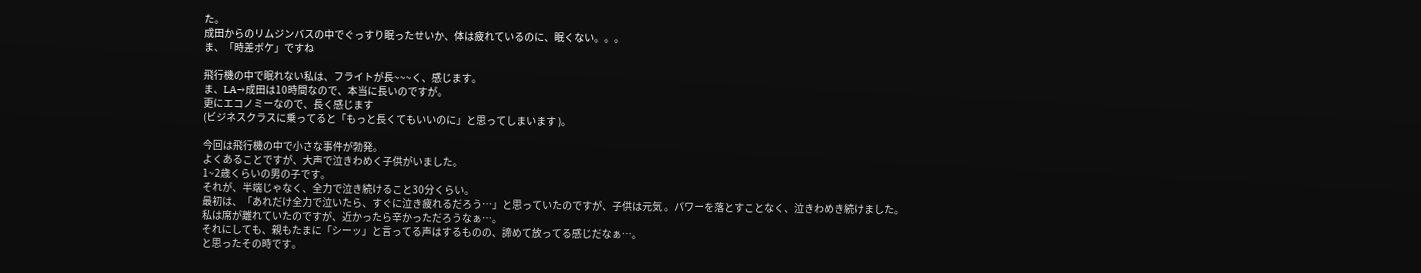た。
成田からのリムジンバスの中でぐっすり眠ったせいか、体は疲れているのに、眠くない。。。
ま、「時差ボケ」ですね

飛行機の中で眠れない私は、フライトが長~~~く、感じます。
ま、LA→成田は10時間なので、本当に長いのですが。
更にエコノミーなので、長く感じます
(ビジネスクラスに乗ってると「もっと長くてもいいのに」と思ってしまいます )。

今回は飛行機の中で小さな事件が勃発。
よくあることですが、大声で泣きわめく子供がいました。
1~2歳くらいの男の子です。
それが、半端じゃなく、全力で泣き続けること30分くらい。
最初は、「あれだけ全力で泣いたら、すぐに泣き疲れるだろう…」と思っていたのですが、子供は元気 。パワーを落とすことなく、泣きわめき続けました。
私は席が離れていたのですが、近かったら辛かっただろうなぁ…。
それにしても、親もたまに「シーッ」と言ってる声はするものの、諦めて放ってる感じだなぁ…。
と思ったその時です。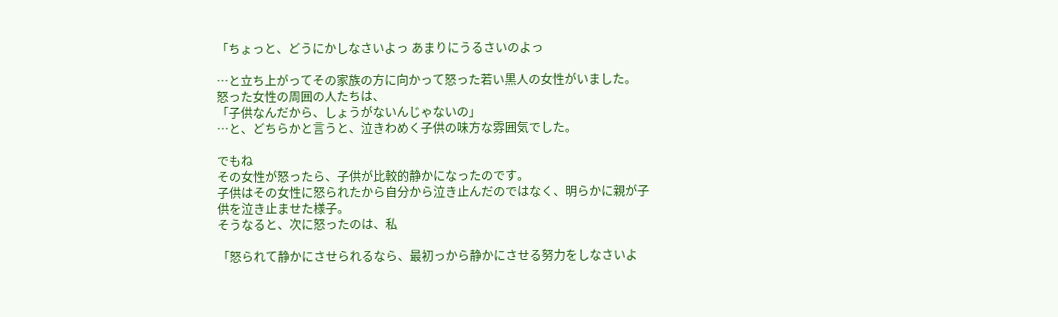「ちょっと、どうにかしなさいよっ あまりにうるさいのよっ

…と立ち上がってその家族の方に向かって怒った若い黒人の女性がいました。
怒った女性の周囲の人たちは、
「子供なんだから、しょうがないんじゃないの」
…と、どちらかと言うと、泣きわめく子供の味方な雰囲気でした。

でもね
その女性が怒ったら、子供が比較的静かになったのです。
子供はその女性に怒られたから自分から泣き止んだのではなく、明らかに親が子供を泣き止ませた様子。
そうなると、次に怒ったのは、私

「怒られて静かにさせられるなら、最初っから静かにさせる努力をしなさいよ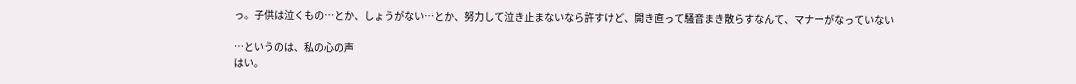っ。子供は泣くもの…とか、しょうがない…とか、努力して泣き止まないなら許すけど、開き直って騒音まき散らすなんて、マナーがなっていない

…というのは、私の心の声
はい。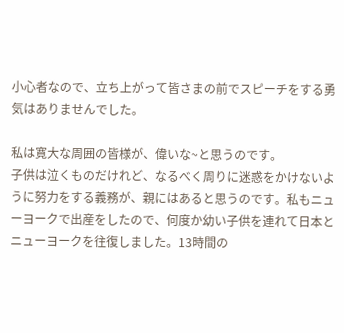小心者なので、立ち上がって皆さまの前でスピーチをする勇気はありませんでした。

私は寛大な周囲の皆様が、偉いな~と思うのです。
子供は泣くものだけれど、なるべく周りに迷惑をかけないように努力をする義務が、親にはあると思うのです。私もニューヨークで出産をしたので、何度か幼い子供を連れて日本とニューヨークを往復しました。13時間の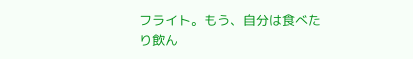フライト。もう、自分は食べたり飲ん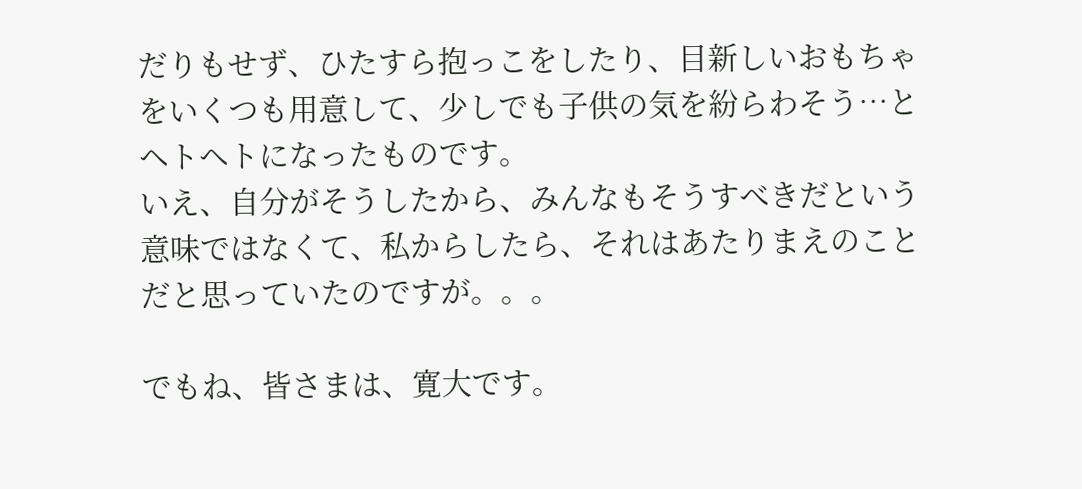だりもせず、ひたすら抱っこをしたり、目新しいおもちゃをいくつも用意して、少しでも子供の気を紛らわそう…とヘトヘトになったものです。
いえ、自分がそうしたから、みんなもそうすべきだという意味ではなくて、私からしたら、それはあたりまえのことだと思っていたのですが。。。

でもね、皆さまは、寛大です。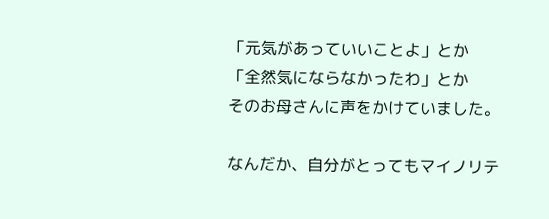「元気があっていいことよ」とか
「全然気にならなかったわ」とか
そのお母さんに声をかけていました。

なんだか、自分がとってもマイノリテ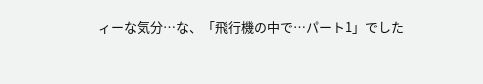ィーな気分…な、「飛行機の中で…パート1」でした